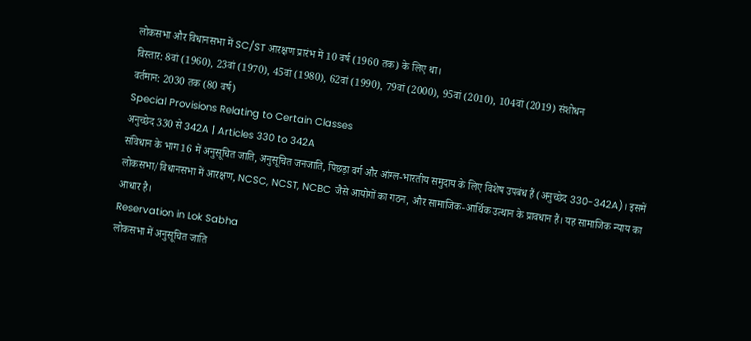लोकसभा और विधानसभा में SC/ST आरक्षण प्रारंभ में 10 वर्ष (1960 तक) के लिए था।
विस्तार: 8वां (1960), 23वां (1970), 45वां (1980), 62वां (1990), 79वां (2000), 95वां (2010), 104वां (2019) संशोधन
वर्तमान: 2030 तक (80 वर्ष)
Special Provisions Relating to Certain Classes
अनुच्छेद 330 से 342A | Articles 330 to 342A
संविधान के भाग 16 में अनुसूचित जाति, अनुसूचित जनजाति, पिछड़ा वर्ग और आंग्ल-भारतीय समुदाय के लिए विशेष उपबंध हैं (अनुच्छेद 330-342A)। इसमें लोकसभा/विधानसभा में आरक्षण, NCSC, NCST, NCBC जैसे आयोगों का गठन, और सामाजिक-आर्थिक उत्थान के प्रावधान हैं। यह सामाजिक न्याय का आधार है।
Reservation in Lok Sabha
लोकसभा में अनुसूचित जाति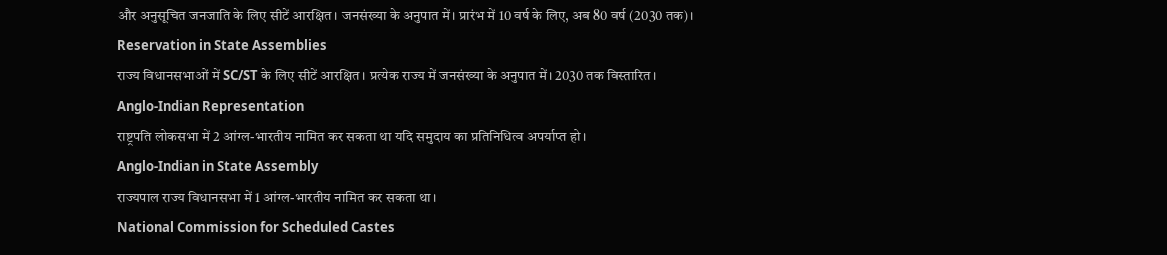और अनुसूचित जनजाति के लिए सीटें आरक्षित। जनसंख्या के अनुपात में। प्रारंभ में 10 वर्ष के लिए, अब 80 वर्ष (2030 तक)।
Reservation in State Assemblies
राज्य विधानसभाओं में SC/ST के लिए सीटें आरक्षित। प्रत्येक राज्य में जनसंख्या के अनुपात में। 2030 तक विस्तारित।
Anglo-Indian Representation
राष्ट्रपति लोकसभा में 2 आंग्ल-भारतीय नामित कर सकता था यदि समुदाय का प्रतिनिधित्व अपर्याप्त हो।
Anglo-Indian in State Assembly
राज्यपाल राज्य विधानसभा में 1 आंग्ल-भारतीय नामित कर सकता था।
National Commission for Scheduled Castes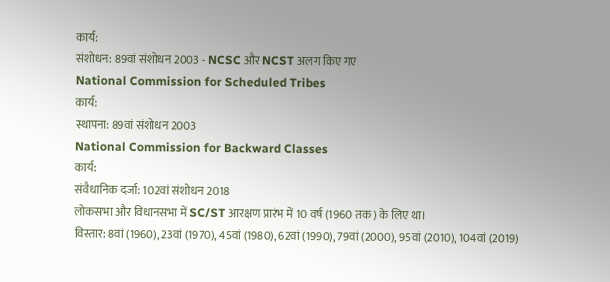कार्य:
संशोधन: 89वां संशोधन 2003 - NCSC और NCST अलग किए गए
National Commission for Scheduled Tribes
कार्य:
स्थापना: 89वां संशोधन 2003
National Commission for Backward Classes
कार्य:
संवैधानिक दर्जा: 102वां संशोधन 2018
लोकसभा और विधानसभा में SC/ST आरक्षण प्रारंभ में 10 वर्ष (1960 तक) के लिए था।
विस्तार: 8वां (1960), 23वां (1970), 45वां (1980), 62वां (1990), 79वां (2000), 95वां (2010), 104वां (2019)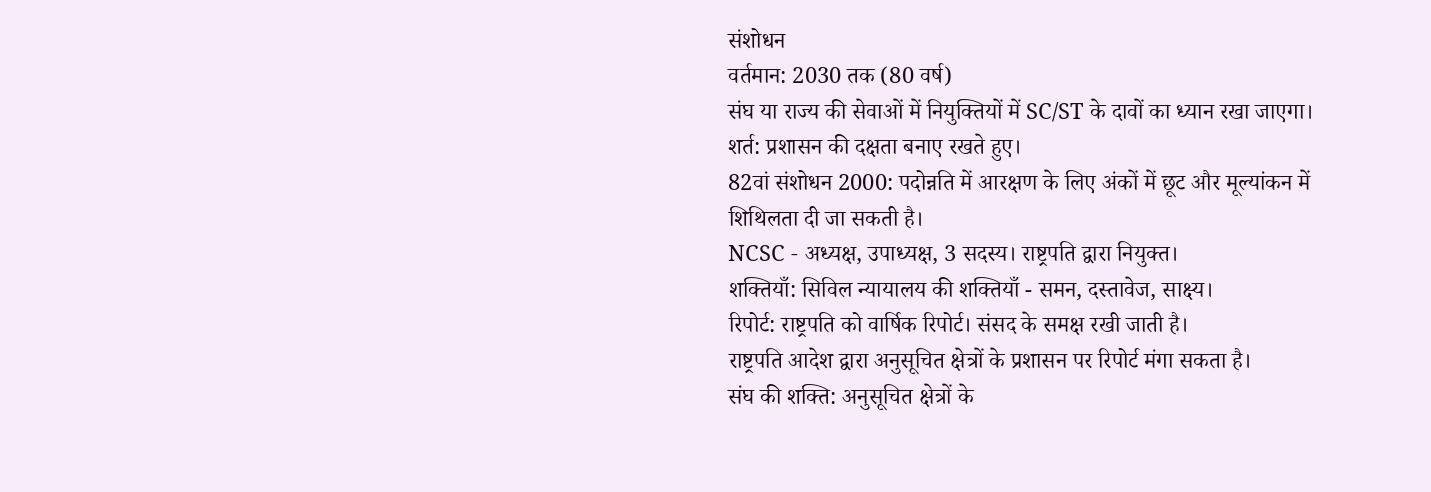संशोधन
वर्तमान: 2030 तक (80 वर्ष)
संघ या राज्य की सेवाओं में नियुक्तियों में SC/ST के दावों का ध्यान रखा जाएगा।
शर्त: प्रशासन की दक्षता बनाए रखते हुए।
82वां संशोधन 2000: पदोन्नति में आरक्षण के लिए अंकों में छूट और मूल्यांकन में शिथिलता दी जा सकती है।
NCSC - अध्यक्ष, उपाध्यक्ष, 3 सदस्य। राष्ट्रपति द्वारा नियुक्त।
शक्तियाँ: सिविल न्यायालय की शक्तियाँ - समन, दस्तावेज, साक्ष्य।
रिपोर्ट: राष्ट्रपति को वार्षिक रिपोर्ट। संसद के समक्ष रखी जाती है।
राष्ट्रपति आदेश द्वारा अनुसूचित क्षेत्रों के प्रशासन पर रिपोर्ट मंगा सकता है।
संघ की शक्ति: अनुसूचित क्षेत्रों के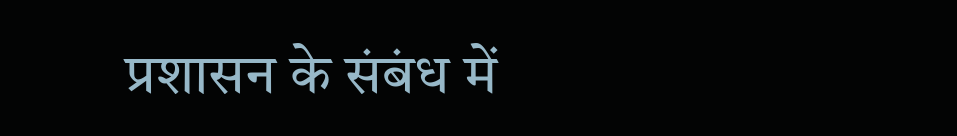प्रशासन के संबंध में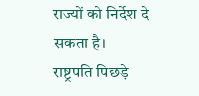राज्यों को निर्देश दे सकता है।
राष्ट्रपति पिछड़े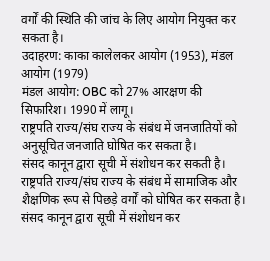वर्गों की स्थिति की जांच के लिए आयोग नियुक्त कर सकता है।
उदाहरण: काका कालेलकर आयोग (1953), मंडल आयोग (1979)
मंडल आयोग: OBC को 27% आरक्षण की सिफारिश। 1990 में लागू।
राष्ट्रपति राज्य/संघ राज्य के संबंध में जनजातियों को अनुसूचित जनजाति घोषित कर सकता है।
संसद कानून द्वारा सूची में संशोधन कर सकती है।
राष्ट्रपति राज्य/संघ राज्य के संबंध में सामाजिक और शैक्षणिक रूप से पिछड़े वर्गों को घोषित कर सकता है।
संसद कानून द्वारा सूची में संशोधन कर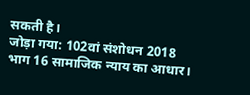सकती है।
जोड़ा गया: 102वां संशोधन 2018
भाग 16 सामाजिक न्याय का आधार।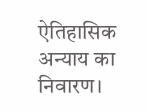ऐतिहासिक अन्याय का निवारण।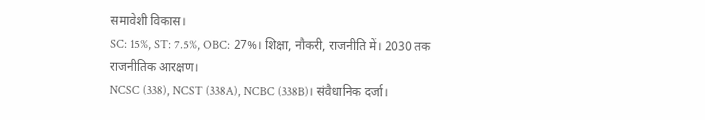समावेशी विकास।
SC: 15%, ST: 7.5%, OBC: 27%। शिक्षा, नौकरी, राजनीति में। 2030 तक राजनीतिक आरक्षण।
NCSC (338), NCST (338A), NCBC (338B)। संवैधानिक दर्जा।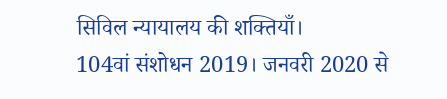सिविल न्यायालय की शक्तियाँ।
104वां संशोधन 2019। जनवरी 2020 से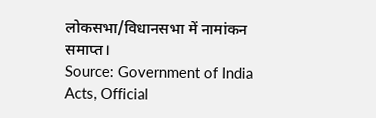लोकसभा/विधानसभा में नामांकन समाप्त।
Source: Government of India Acts, Official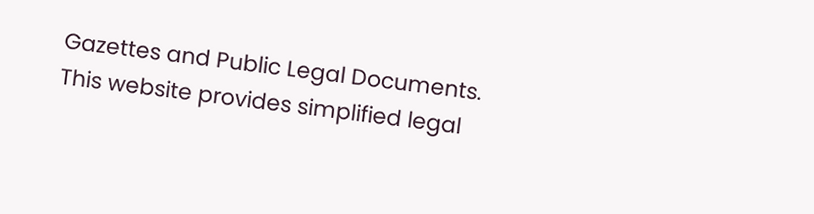Gazettes and Public Legal Documents.
This website provides simplified legal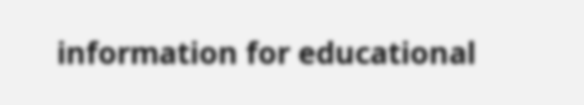information for educational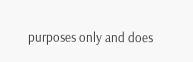purposes only and does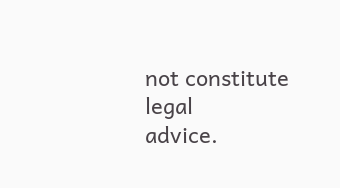not constitute legal
advice.